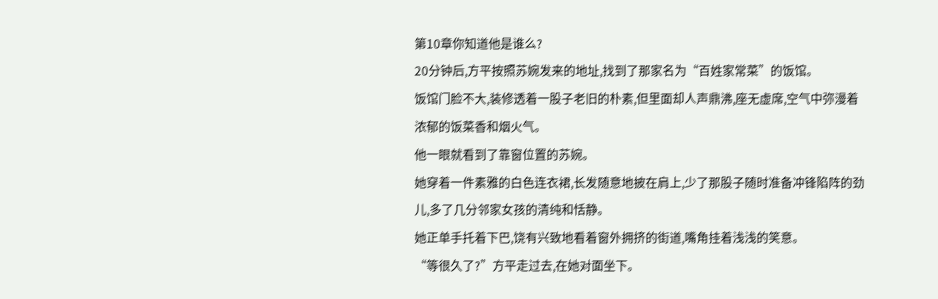第10章你知道他是谁么?
20分钟后,方平按照苏婉发来的地址,找到了那家名为“百姓家常菜”的饭馆。
饭馆门脸不大,装修透着一股子老旧的朴素,但里面却人声鼎沸,座无虚席,空气中弥漫着浓郁的饭菜香和烟火气。
他一眼就看到了靠窗位置的苏婉。
她穿着一件素雅的白色连衣裙,长发随意地披在肩上,少了那股子随时准备冲锋陷阵的劲儿,多了几分邻家女孩的清纯和恬静。
她正单手托着下巴,饶有兴致地看着窗外拥挤的街道,嘴角挂着浅浅的笑意。
“等很久了?”方平走过去,在她对面坐下。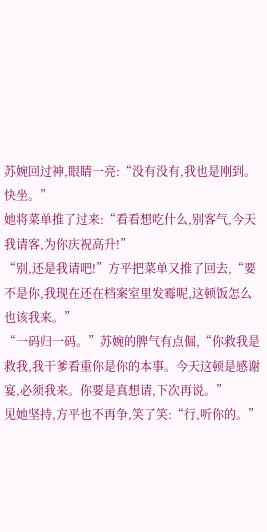苏婉回过神,眼睛一亮:“没有没有,我也是刚到。快坐。”
她将菜单推了过来:“看看想吃什么,别客气,今天我请客,为你庆祝高升!”
“别,还是我请吧!”方平把菜单又推了回去,“要不是你,我现在还在档案室里发霉呢,这顿饭怎么也该我来。”
“一码归一码。”苏婉的脾气有点倔,“你救我是救我,我干爹看重你是你的本事。今天这顿是感谢宴,必须我来。你要是真想请,下次再说。”
见她坚持,方平也不再争,笑了笑:“行,听你的。”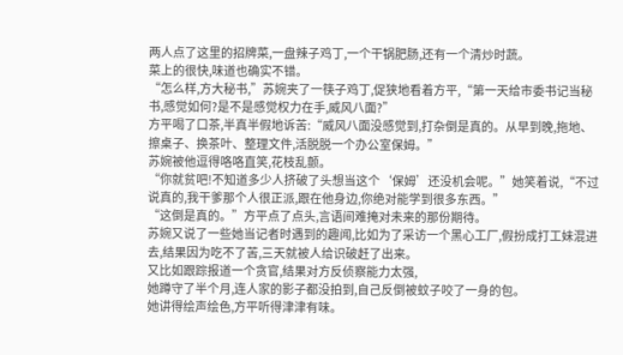两人点了这里的招牌菜,一盘辣子鸡丁,一个干锅肥肠,还有一个清炒时蔬。
菜上的很快,味道也确实不错。
“怎么样,方大秘书,”苏婉夹了一筷子鸡丁,促狭地看着方平,“第一天给市委书记当秘书,感觉如何?是不是感觉权力在手,威风八面?”
方平喝了口茶,半真半假地诉苦:“威风八面没感觉到,打杂倒是真的。从早到晚,拖地、擦桌子、换茶叶、整理文件,活脱脱一个办公室保姆。”
苏婉被他逗得咯咯直笑,花枝乱颤。
“你就贫吧!不知道多少人挤破了头想当这个‘保姆’还没机会呢。”她笑着说,“不过说真的,我干爹那个人很正派,跟在他身边,你绝对能学到很多东西。”
“这倒是真的。”方平点了点头,言语间难掩对未来的那份期待。
苏婉又说了一些她当记者时遇到的趣闻,比如为了采访一个黑心工厂,假扮成打工妹混进去,结果因为吃不了苦,三天就被人给识破赶了出来。
又比如跟踪报道一个贪官,结果对方反侦察能力太强,
她蹲守了半个月,连人家的影子都没拍到,自己反倒被蚊子咬了一身的包。
她讲得绘声绘色,方平听得津津有味。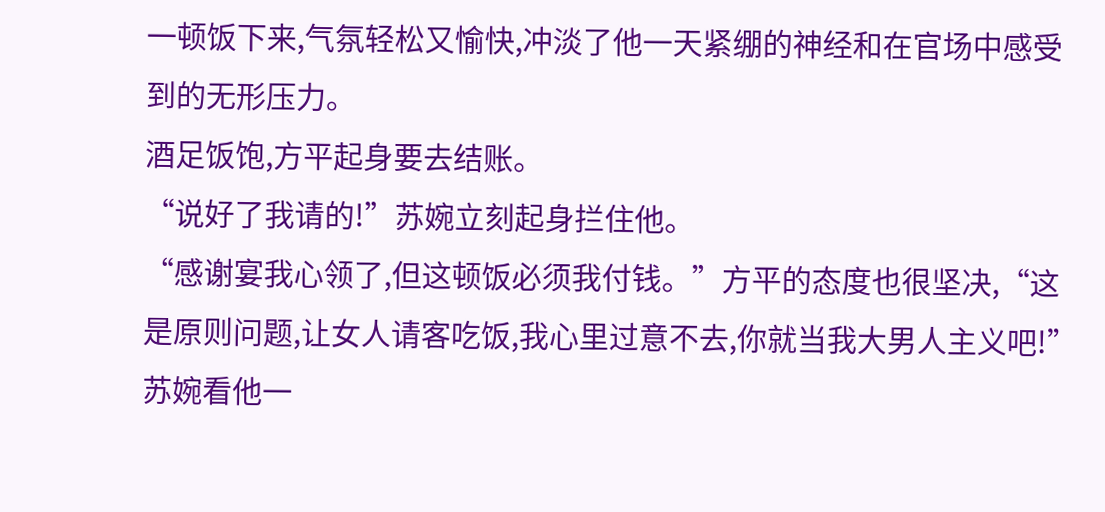一顿饭下来,气氛轻松又愉快,冲淡了他一天紧绷的神经和在官场中感受到的无形压力。
酒足饭饱,方平起身要去结账。
“说好了我请的!”苏婉立刻起身拦住他。
“感谢宴我心领了,但这顿饭必须我付钱。”方平的态度也很坚决,“这是原则问题,让女人请客吃饭,我心里过意不去,你就当我大男人主义吧!”
苏婉看他一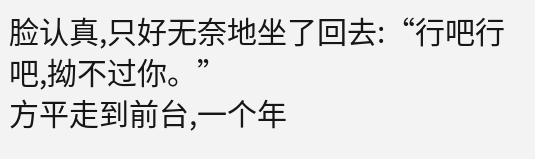脸认真,只好无奈地坐了回去:“行吧行吧,拗不过你。”
方平走到前台,一个年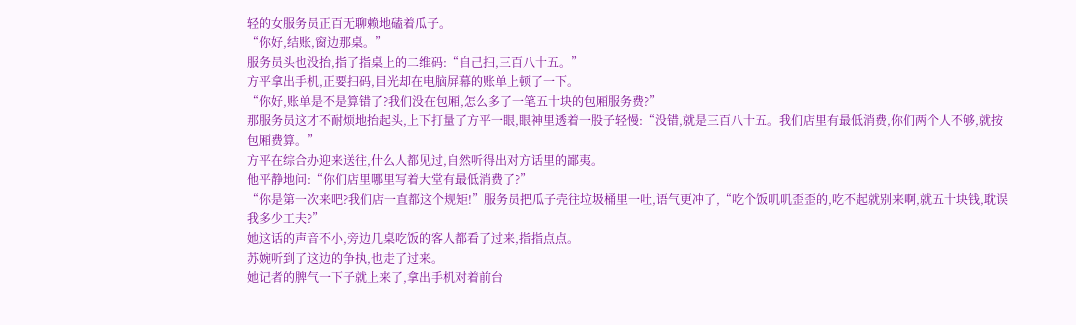轻的女服务员正百无聊赖地磕着瓜子。
“你好,结账,窗边那桌。”
服务员头也没抬,指了指桌上的二维码:“自己扫,三百八十五。”
方平拿出手机,正要扫码,目光却在电脑屏幕的账单上顿了一下。
“你好,账单是不是算错了?我们没在包厢,怎么多了一笔五十块的包厢服务费?”
那服务员这才不耐烦地抬起头,上下打量了方平一眼,眼神里透着一股子轻慢:“没错,就是三百八十五。我们店里有最低消费,你们两个人不够,就按包厢费算。”
方平在综合办迎来送往,什么人都见过,自然听得出对方话里的鄙夷。
他平静地问:“你们店里哪里写着大堂有最低消费了?”
“你是第一次来吧?我们店一直都这个规矩!”服务员把瓜子壳往垃圾桶里一吐,语气更冲了,“吃个饭叽叽歪歪的,吃不起就别来啊,就五十块钱,耽误我多少工夫?”
她这话的声音不小,旁边几桌吃饭的客人都看了过来,指指点点。
苏婉听到了这边的争执,也走了过来。
她记者的脾气一下子就上来了,拿出手机对着前台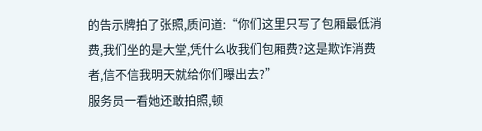的告示牌拍了张照,质问道:“你们这里只写了包厢最低消费,我们坐的是大堂,凭什么收我们包厢费?这是欺诈消费者,信不信我明天就给你们曝出去?”
服务员一看她还敢拍照,顿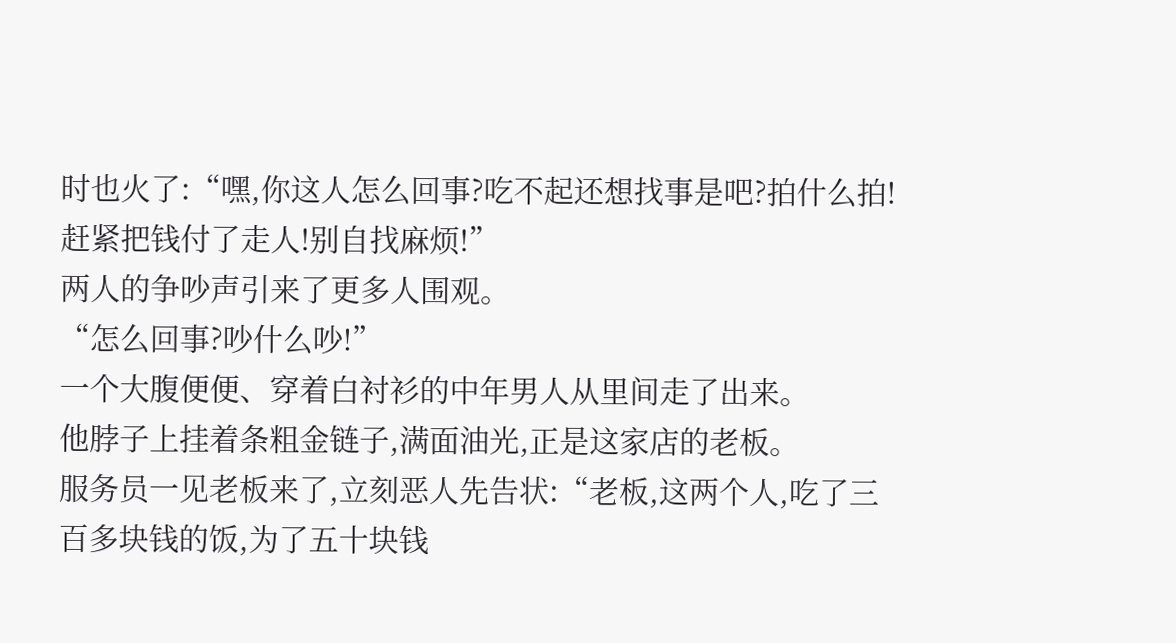时也火了:“嘿,你这人怎么回事?吃不起还想找事是吧?拍什么拍!赶紧把钱付了走人!别自找麻烦!”
两人的争吵声引来了更多人围观。
“怎么回事?吵什么吵!”
一个大腹便便、穿着白衬衫的中年男人从里间走了出来。
他脖子上挂着条粗金链子,满面油光,正是这家店的老板。
服务员一见老板来了,立刻恶人先告状:“老板,这两个人,吃了三百多块钱的饭,为了五十块钱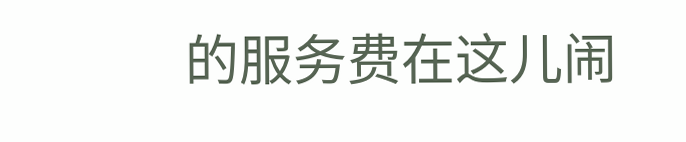的服务费在这儿闹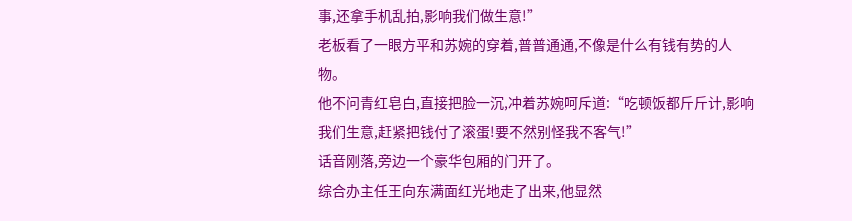事,还拿手机乱拍,影响我们做生意!”
老板看了一眼方平和苏婉的穿着,普普通通,不像是什么有钱有势的人物。
他不问青红皂白,直接把脸一沉,冲着苏婉呵斥道:“吃顿饭都斤斤计,影响我们生意,赶紧把钱付了滚蛋!要不然别怪我不客气!”
话音刚落,旁边一个豪华包厢的门开了。
综合办主任王向东满面红光地走了出来,他显然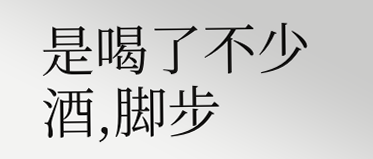是喝了不少酒,脚步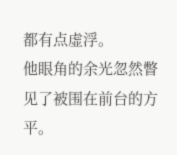都有点虚浮。
他眼角的余光忽然瞥见了被围在前台的方平。